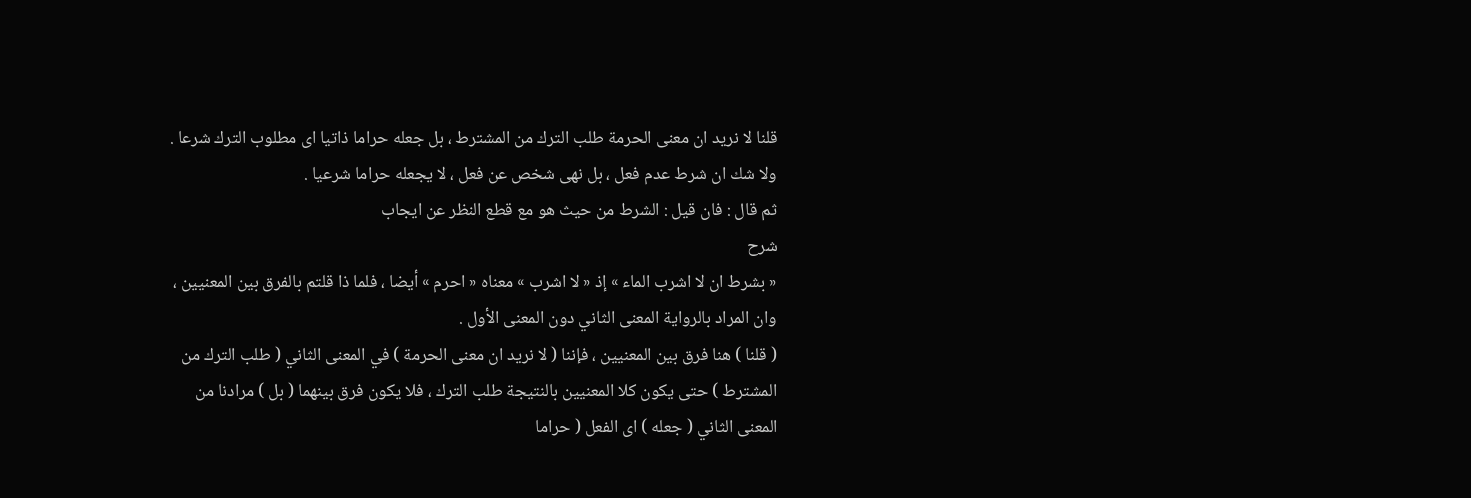قلنا لا نريد ان معنى الحرمة طلب الترك من المشترط ، بل جعله حراما ذاتيا اى مطلوب الترك شرعا .
ولا شك ان شرط عدم فعل ، بل نهى شخص عن فعل ، لا يجعله حراما شرعيا .
ثم قال : فان قيل : الشرط من حيث هو مع قطع النظر عن ايجاب
شرح
« بشرط ان لا اشرب الماء » إذ « لا اشرب » معناه « احرم » أيضا ، فلما ذا قلتم بالفرق بين المعنيين ، وان المراد بالرواية المعنى الثاني دون المعنى الأول .
( قلنا ) هنا فرق بين المعنيين ، فإننا ( لا نريد ان معنى الحرمة ) في المعنى الثاني ( طلب الترك من المشترط ) حتى يكون كلا المعنيين بالنتيجة طلب الترك ، فلا يكون فرق بينهما ( بل ) مرادنا من المعنى الثاني ( جعله ) اى الفعل ( حراما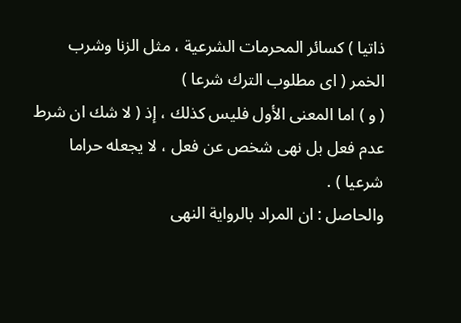ذاتيا ) كسائر المحرمات الشرعية ، مثل الزنا وشرب الخمر ( اى مطلوب الترك شرعا )
( و ) اما المعنى الأول فليس كذلك ، إذ ( لا شك ان شرط عدم فعل بل نهى شخص عن فعل ، لا يجعله حراما شرعيا ) .
والحاصل : ان المراد بالرواية النهى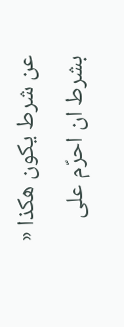عن شرط يكون هكذا « بشرط ان احرّم على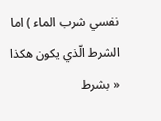نفسي شرب الماء ) اما الشرط الّذي يكون هكذا « بشرط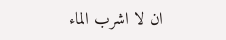ان لا اشرب الماء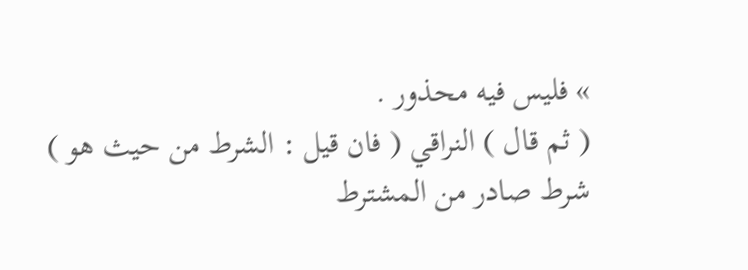» فليس فيه محذور .
( ثم قال ) النراقي ( فان قيل : الشرط من حيث هو ) شرط صادر من المشترط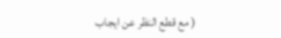( مع قطع النظر عن ايجاب